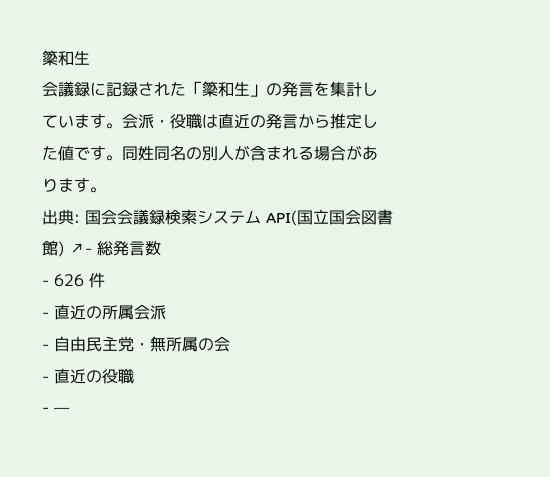簗和生
会議録に記録された「簗和生」の発言を集計しています。会派・役職は直近の発言から推定した値です。同姓同名の別人が含まれる場合があります。
出典: 国会会議録検索システム API(国立国会図書館) ↗- 総発言数
- 626 件
- 直近の所属会派
- 自由民主党・無所属の会
- 直近の役職
- —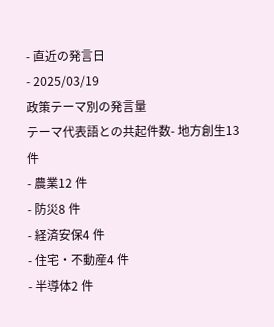- 直近の発言日
- 2025/03/19
政策テーマ別の発言量
テーマ代表語との共起件数- 地方創生13 件
- 農業12 件
- 防災8 件
- 経済安保4 件
- 住宅・不動産4 件
- 半導体2 件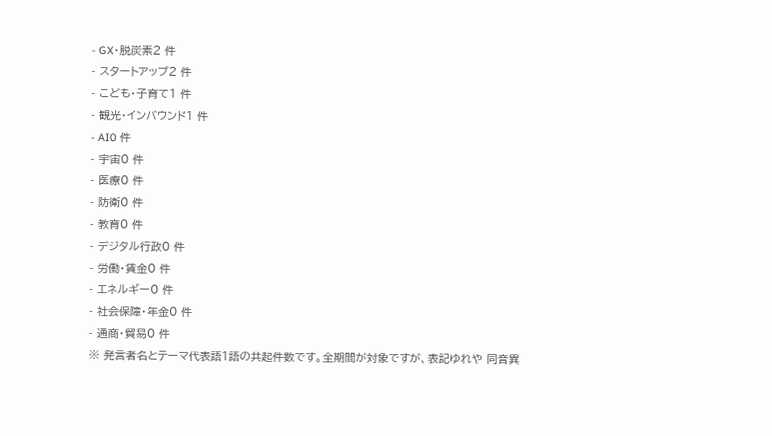- GX・脱炭素2 件
- スタートアップ2 件
- こども・子育て1 件
- 観光・インバウンド1 件
- AI0 件
- 宇宙0 件
- 医療0 件
- 防衛0 件
- 教育0 件
- デジタル行政0 件
- 労働・賃金0 件
- エネルギー0 件
- 社会保障・年金0 件
- 通商・貿易0 件
※ 発言者名とテーマ代表語1語の共起件数です。全期間が対象ですが、表記ゆれや 同音異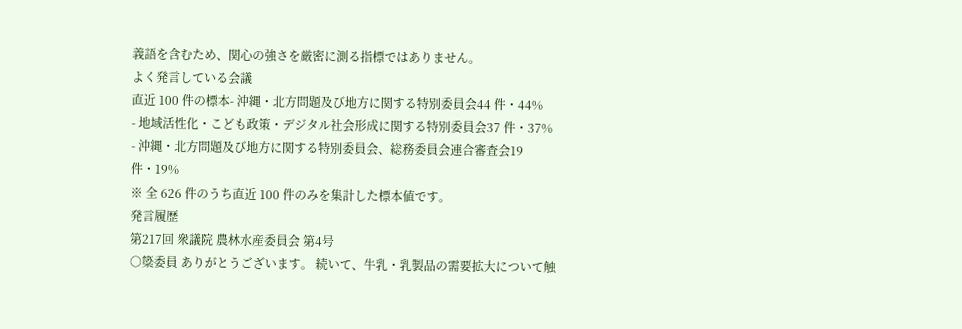義語を含むため、関心の強さを厳密に測る指標ではありません。
よく発言している会議
直近 100 件の標本- 沖縄・北方問題及び地方に関する特別委員会44 件・44%
- 地域活性化・こども政策・デジタル社会形成に関する特別委員会37 件・37%
- 沖縄・北方問題及び地方に関する特別委員会、総務委員会連合審査会19 件・19%
※ 全 626 件のうち直近 100 件のみを集計した標本値です。
発言履歴
第217回 衆議院 農林水産委員会 第4号
○簗委員 ありがとうございます。 続いて、牛乳・乳製品の需要拡大について触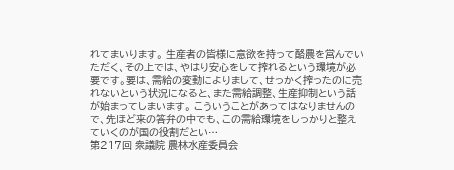れてまいります。 生産者の皆様に意欲を持って酪農を営んでいただく、その上では、やはり安心をして搾れるという環境が必要です。要は、需給の変動によりまして、せっかく搾ったのに売れないという状況になると、また需給調整、生産抑制という話が始まってしまいます。 こういうことがあってはなりませんので、先ほど来の答弁の中でも、この需給環境をしっかりと整えていくのが国の役割だとい…
第217回 衆議院 農林水産委員会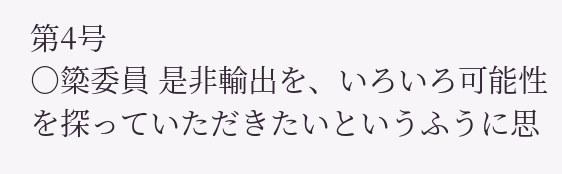第4号
○簗委員 是非輸出を、いろいろ可能性を探っていただきたいというふうに思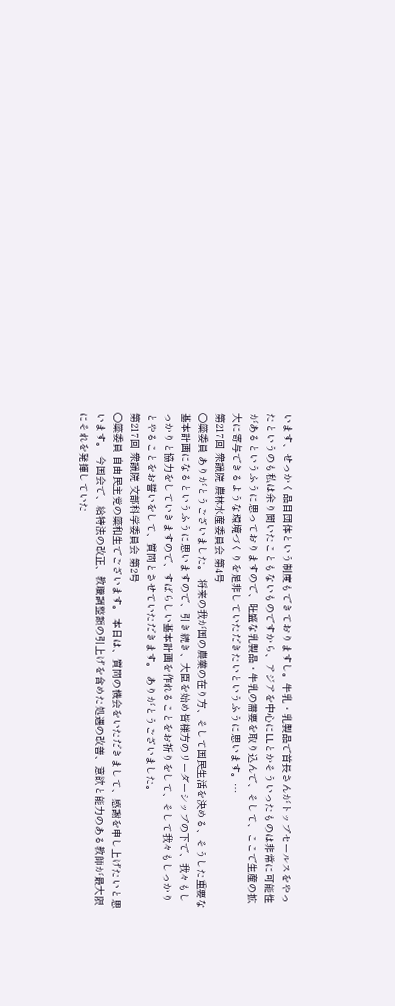います、せっかく品目団体という制度もできておりますし。牛乳・乳製品で首長さんがトップセールスをやったというのも私は余り聞いたこともないものですから、アジアを中心にLLとかそういったものは非常に可能性があるというふうに思っておりますので、旺盛な乳製品・牛乳の需要を取り込んで、そして、ここで生産の拡大に寄与できるような環境づくりを是非していただきたいというふうに思います。…
第217回 衆議院 農林水産委員会 第4号
○簗委員 ありがとうございました。 将来の我が国の農業の在り方、そして国民生活を決める、そうした重要な基本計画になるというふうに思いますので、引き続き、大臣を始め皆様方のリーダーシップの下で、我々もしっかりと協力をしていきますので、すばらしい基本計画を作れることをお祈りをして、そして我々もしっかりとやることをお誓いをして、質問とさせていただきます。 ありがとうございました。
第217回 衆議院 文部科学委員会 第2号
○簗委員 自由民主党の簗和生でございます。 本日は、質問の機会をいただきまして、感謝を申し上げたいと思います。 今国会で、給特法の改正、教職調整額の引上げを含めた処遇の改善、意欲と能力のある教師が最大限にそれを発揮していた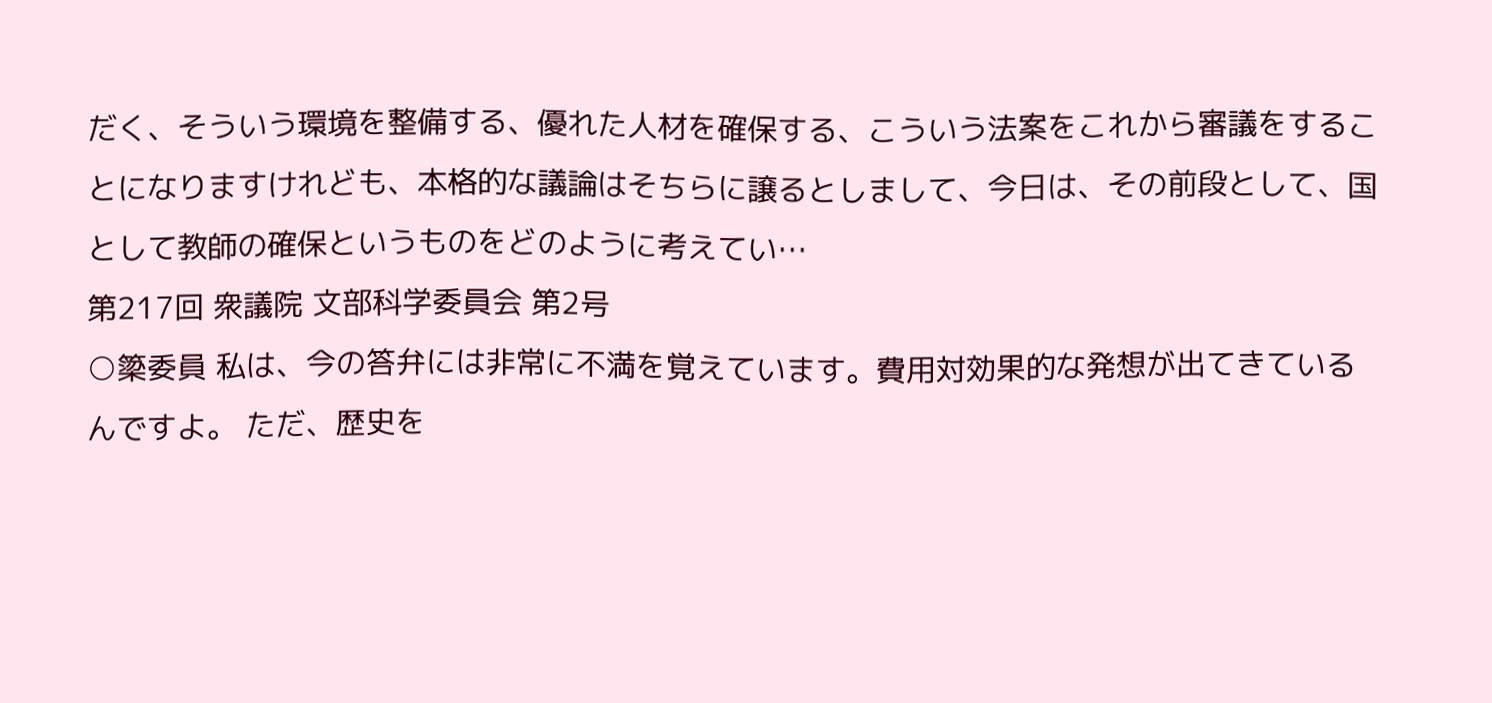だく、そういう環境を整備する、優れた人材を確保する、こういう法案をこれから審議をすることになりますけれども、本格的な議論はそちらに譲るとしまして、今日は、その前段として、国として教師の確保というものをどのように考えてい…
第217回 衆議院 文部科学委員会 第2号
○簗委員 私は、今の答弁には非常に不満を覚えています。費用対効果的な発想が出てきているんですよ。 ただ、歴史を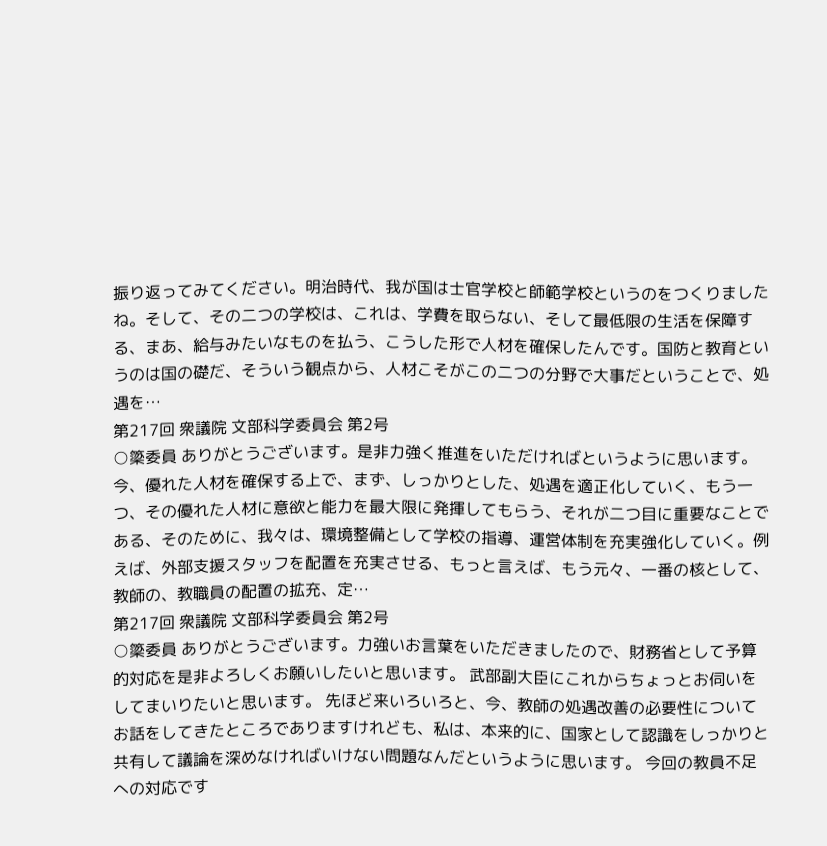振り返ってみてください。明治時代、我が国は士官学校と師範学校というのをつくりましたね。そして、その二つの学校は、これは、学費を取らない、そして最低限の生活を保障する、まあ、給与みたいなものを払う、こうした形で人材を確保したんです。国防と教育というのは国の礎だ、そういう観点から、人材こそがこの二つの分野で大事だということで、処遇を…
第217回 衆議院 文部科学委員会 第2号
○簗委員 ありがとうございます。是非力強く推進をいただければというように思います。 今、優れた人材を確保する上で、まず、しっかりとした、処遇を適正化していく、もう一つ、その優れた人材に意欲と能力を最大限に発揮してもらう、それが二つ目に重要なことである、そのために、我々は、環境整備として学校の指導、運営体制を充実強化していく。例えば、外部支援スタッフを配置を充実させる、もっと言えば、もう元々、一番の核として、教師の、教職員の配置の拡充、定…
第217回 衆議院 文部科学委員会 第2号
○簗委員 ありがとうございます。力強いお言葉をいただきましたので、財務省として予算的対応を是非よろしくお願いしたいと思います。 武部副大臣にこれからちょっとお伺いをしてまいりたいと思います。 先ほど来いろいろと、今、教師の処遇改善の必要性についてお話をしてきたところでありますけれども、私は、本来的に、国家として認識をしっかりと共有して議論を深めなければいけない問題なんだというように思います。 今回の教員不足への対応です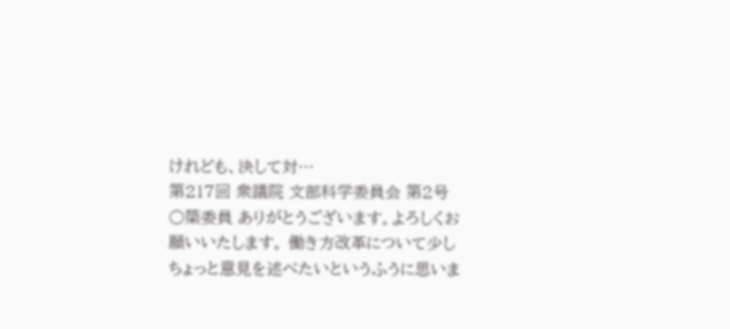けれども、決して対…
第217回 衆議院 文部科学委員会 第2号
○簗委員 ありがとうございます。よろしくお願いいたします。 働き方改革について少しちょっと意見を述べたいというふうに思いま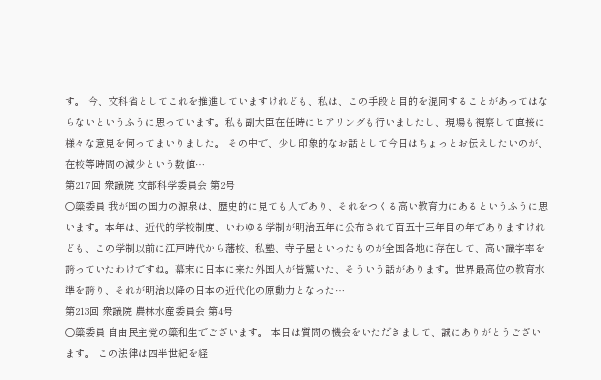す。 今、文科省としてこれを推進していますけれども、私は、この手段と目的を混同することがあってはならないというふうに思っています。私も副大臣在任時にヒアリングも行いましたし、現場も視察して直接に様々な意見を伺ってまいりました。 その中で、少し印象的なお話として今日はちょっとお伝えしたいのが、在校等時間の減少という数値…
第217回 衆議院 文部科学委員会 第2号
○簗委員 我が国の国力の源泉は、歴史的に見ても人であり、それをつくる高い教育力にあるというふうに思います。本年は、近代的学校制度、いわゆる学制が明治五年に公布されて百五十三年目の年でありますけれども、この学制以前に江戸時代から藩校、私塾、寺子屋といったものが全国各地に存在して、高い識字率を誇っていたわけですね。幕末に日本に来た外国人が皆驚いた、そういう話があります。世界最高位の教育水準を誇り、それが明治以降の日本の近代化の原動力となった…
第213回 衆議院 農林水産委員会 第4号
○簗委員 自由民主党の簗和生でございます。 本日は質問の機会をいただきまして、誠にありがとうございます。 この法律は四半世紀を経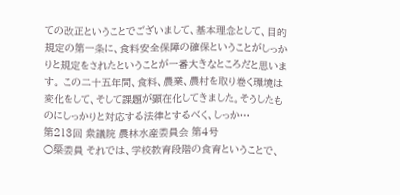ての改正ということでございまして、基本理念として、目的規定の第一条に、食料安全保障の確保ということがしっかりと規定をされたということが一番大きなところだと思います。 この二十五年間、食料、農業、農村を取り巻く環境は変化をして、そして課題が顕在化してきました。そうしたものにしっかりと対応する法律とするべく、しっか…
第213回 衆議院 農林水産委員会 第4号
○簗委員 それでは、学校教育段階の食育ということで、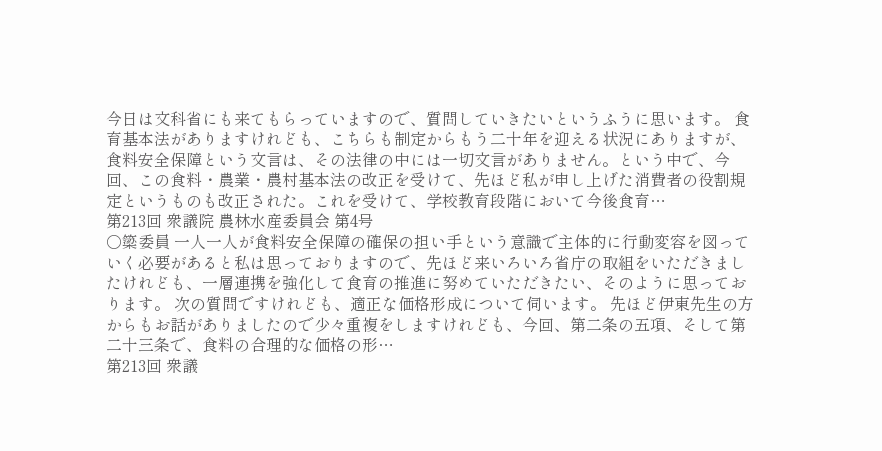今日は文科省にも来てもらっていますので、質問していきたいというふうに思います。 食育基本法がありますけれども、こちらも制定からもう二十年を迎える状況にありますが、食料安全保障という文言は、その法律の中には一切文言がありません。という中で、今回、この食料・農業・農村基本法の改正を受けて、先ほど私が申し上げた消費者の役割規定というものも改正された。これを受けて、学校教育段階において今後食育…
第213回 衆議院 農林水産委員会 第4号
○簗委員 一人一人が食料安全保障の確保の担い手という意識で主体的に行動変容を図っていく必要があると私は思っておりますので、先ほど来いろいろ省庁の取組をいただきましたけれども、一層連携を強化して食育の推進に努めていただきたい、そのように思っております。 次の質問ですけれども、適正な価格形成について伺います。 先ほど伊東先生の方からもお話がありましたので少々重複をしますけれども、今回、第二条の五項、そして第二十三条で、食料の合理的な価格の形…
第213回 衆議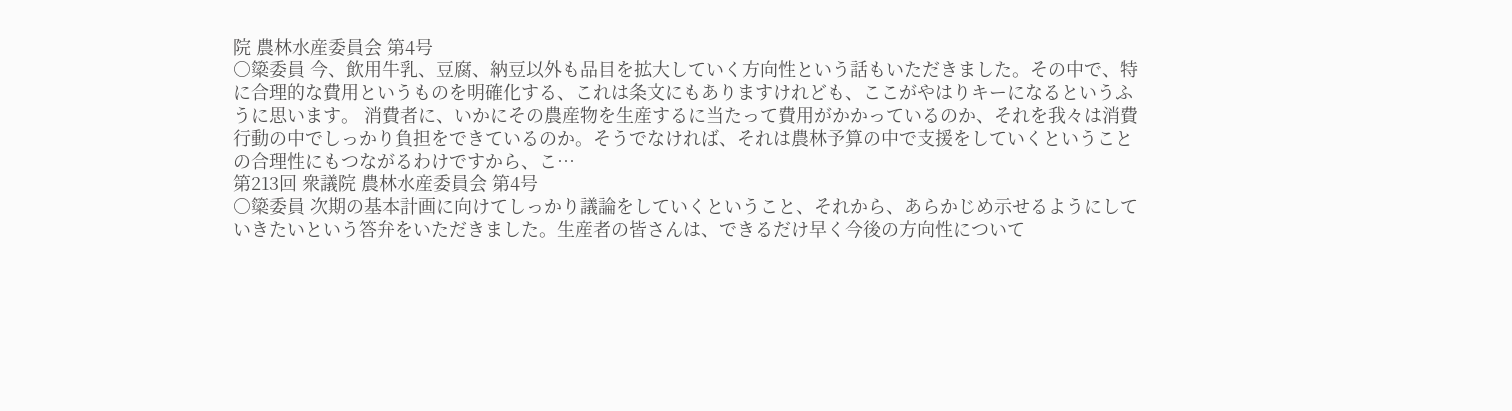院 農林水産委員会 第4号
○簗委員 今、飲用牛乳、豆腐、納豆以外も品目を拡大していく方向性という話もいただきました。その中で、特に合理的な費用というものを明確化する、これは条文にもありますけれども、ここがやはりキーになるというふうに思います。 消費者に、いかにその農産物を生産するに当たって費用がかかっているのか、それを我々は消費行動の中でしっかり負担をできているのか。そうでなければ、それは農林予算の中で支援をしていくということの合理性にもつながるわけですから、こ…
第213回 衆議院 農林水産委員会 第4号
○簗委員 次期の基本計画に向けてしっかり議論をしていくということ、それから、あらかじめ示せるようにしていきたいという答弁をいただきました。生産者の皆さんは、できるだけ早く今後の方向性について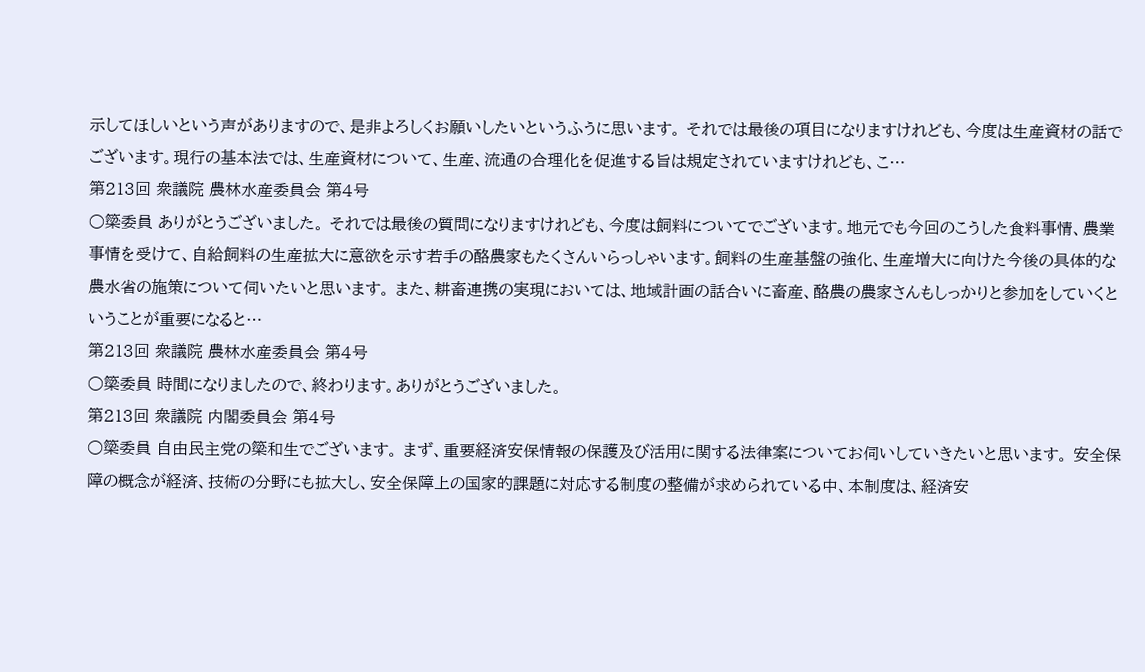示してほしいという声がありますので、是非よろしくお願いしたいというふうに思います。 それでは最後の項目になりますけれども、今度は生産資材の話でございます。現行の基本法では、生産資材について、生産、流通の合理化を促進する旨は規定されていますけれども、こ…
第213回 衆議院 農林水産委員会 第4号
○簗委員 ありがとうございました。 それでは最後の質問になりますけれども、今度は飼料についてでございます。地元でも今回のこうした食料事情、農業事情を受けて、自給飼料の生産拡大に意欲を示す若手の酪農家もたくさんいらっしゃいます。飼料の生産基盤の強化、生産増大に向けた今後の具体的な農水省の施策について伺いたいと思います。 また、耕畜連携の実現においては、地域計画の話合いに畜産、酪農の農家さんもしっかりと参加をしていくということが重要になると…
第213回 衆議院 農林水産委員会 第4号
○簗委員 時間になりましたので、終わります。ありがとうございました。
第213回 衆議院 内閣委員会 第4号
○簗委員 自由民主党の簗和生でございます。 まず、重要経済安保情報の保護及び活用に関する法律案についてお伺いしていきたいと思います。 安全保障の概念が経済、技術の分野にも拡大し、安全保障上の国家的課題に対応する制度の整備が求められている中、本制度は、経済安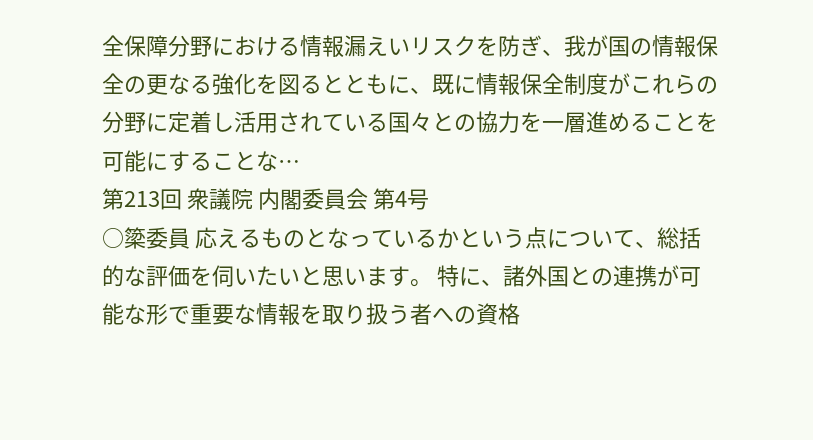全保障分野における情報漏えいリスクを防ぎ、我が国の情報保全の更なる強化を図るとともに、既に情報保全制度がこれらの分野に定着し活用されている国々との協力を一層進めることを可能にすることな…
第213回 衆議院 内閣委員会 第4号
○簗委員 応えるものとなっているかという点について、総括的な評価を伺いたいと思います。 特に、諸外国との連携が可能な形で重要な情報を取り扱う者への資格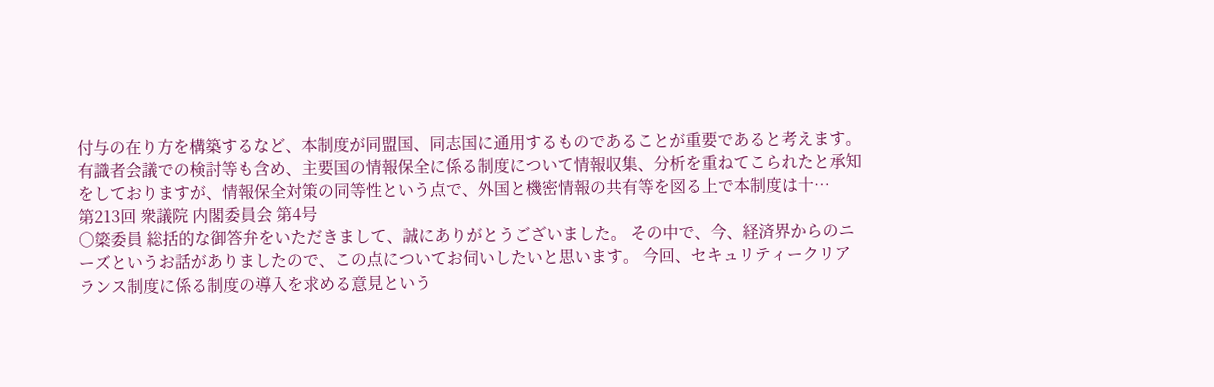付与の在り方を構築するなど、本制度が同盟国、同志国に通用するものであることが重要であると考えます。 有識者会議での検討等も含め、主要国の情報保全に係る制度について情報収集、分析を重ねてこられたと承知をしておりますが、情報保全対策の同等性という点で、外国と機密情報の共有等を図る上で本制度は十…
第213回 衆議院 内閣委員会 第4号
○簗委員 総括的な御答弁をいただきまして、誠にありがとうございました。 その中で、今、経済界からのニーズというお話がありましたので、この点についてお伺いしたいと思います。 今回、セキュリティークリアランス制度に係る制度の導入を求める意見という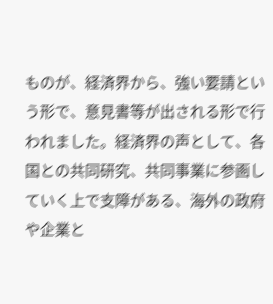ものが、経済界から、強い要請という形で、意見書等が出される形で行われました。経済界の声として、各国との共同研究、共同事業に参画していく上で支障がある、海外の政府や企業と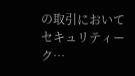の取引においてセキュリティーク…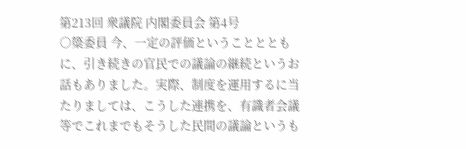第213回 衆議院 内閣委員会 第4号
○簗委員 今、一定の評価ということとともに、引き続きの官民での議論の継続というお話もありました。実際、制度を運用するに当たりましては、こうした連携を、有識者会議等でこれまでもそうした民間の議論というも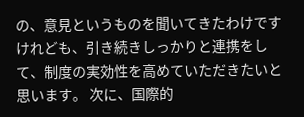の、意見というものを聞いてきたわけですけれども、引き続きしっかりと連携をして、制度の実効性を高めていただきたいと思います。 次に、国際的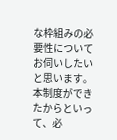な枠組みの必要性についてお伺いしたいと思います。 本制度ができたからといって、必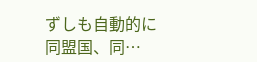ずしも自動的に同盟国、同…